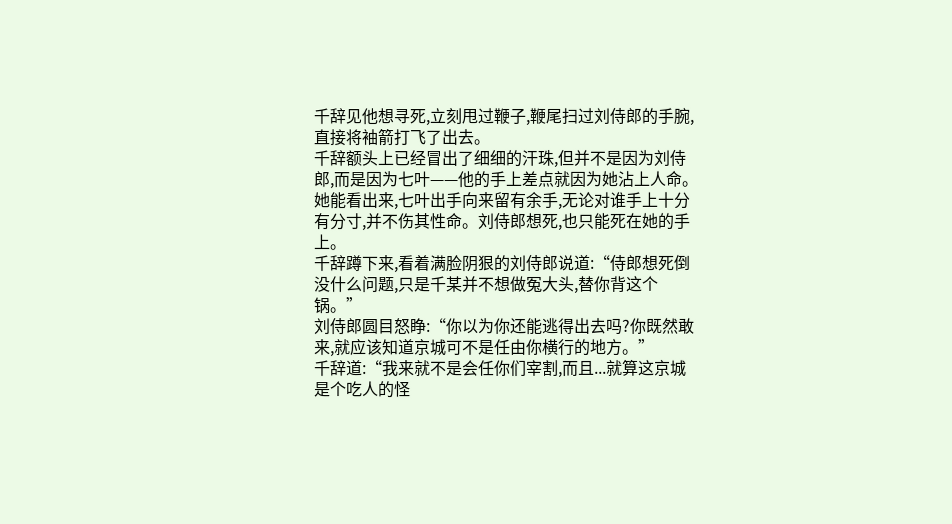千辞见他想寻死,立刻甩过鞭子,鞭尾扫过刘侍郎的手腕,直接将袖箭打飞了出去。
千辞额头上已经冒出了细细的汗珠,但并不是因为刘侍郎,而是因为七叶——他的手上差点就因为她沾上人命。
她能看出来,七叶出手向来留有余手,无论对谁手上十分有分寸,并不伤其性命。刘侍郎想死,也只能死在她的手上。
千辞蹲下来,看着满脸阴狠的刘侍郎说道:“侍郎想死倒没什么问题,只是千某并不想做冤大头,替你背这个锅。”
刘侍郎圆目怒睁:“你以为你还能逃得出去吗?你既然敢来,就应该知道京城可不是任由你横行的地方。”
千辞道:“我来就不是会任你们宰割,而且...就算这京城是个吃人的怪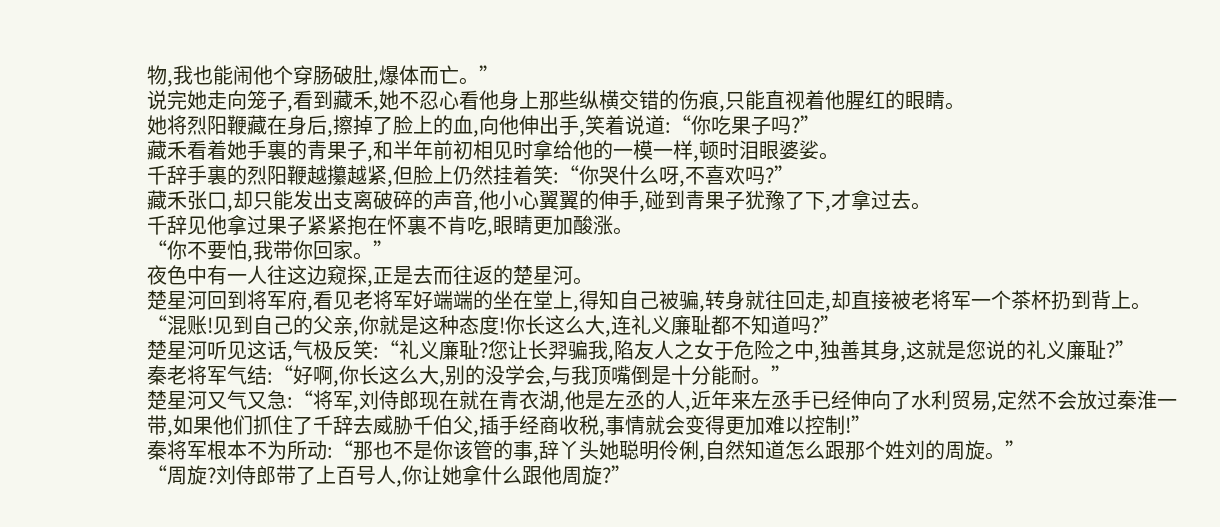物,我也能闹他个穿肠破肚,爆体而亡。”
说完她走向笼子,看到藏禾,她不忍心看他身上那些纵横交错的伤痕,只能直视着他腥红的眼睛。
她将烈阳鞭藏在身后,擦掉了脸上的血,向他伸出手,笑着说道:“你吃果子吗?”
藏禾看着她手裏的青果子,和半年前初相见时拿给他的一模一样,顿时泪眼婆娑。
千辞手裏的烈阳鞭越攥越紧,但脸上仍然挂着笑:“你哭什么呀,不喜欢吗?”
藏禾张口,却只能发出支离破碎的声音,他小心翼翼的伸手,碰到青果子犹豫了下,才拿过去。
千辞见他拿过果子紧紧抱在怀裏不肯吃,眼睛更加酸涨。
“你不要怕,我带你回家。”
夜色中有一人往这边窥探,正是去而往返的楚星河。
楚星河回到将军府,看见老将军好端端的坐在堂上,得知自己被骗,转身就往回走,却直接被老将军一个茶杯扔到背上。
“混账!见到自己的父亲,你就是这种态度!你长这么大,连礼义廉耻都不知道吗?”
楚星河听见这话,气极反笑:“礼义廉耻?您让长羿骗我,陷友人之女于危险之中,独善其身,这就是您说的礼义廉耻?”
秦老将军气结:“好啊,你长这么大,别的没学会,与我顶嘴倒是十分能耐。”
楚星河又气又急:“将军,刘侍郎现在就在青衣湖,他是左丞的人,近年来左丞手已经伸向了水利贸易,定然不会放过秦淮一带,如果他们抓住了千辞去威胁千伯父,插手经商收税,事情就会变得更加难以控制!”
秦将军根本不为所动:“那也不是你该管的事,辞丫头她聪明伶俐,自然知道怎么跟那个姓刘的周旋。”
“周旋?刘侍郎带了上百号人,你让她拿什么跟他周旋?”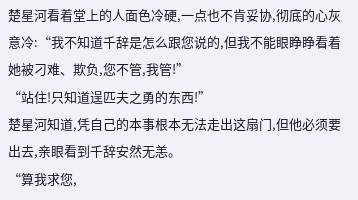楚星河看着堂上的人面色冷硬,一点也不肯妥协,彻底的心灰意冷:“我不知道千辞是怎么跟您说的,但我不能眼睁睁看着她被刁难、欺负,您不管,我管!”
“站住!只知道逞匹夫之勇的东西!”
楚星河知道,凭自己的本事根本无法走出这扇门,但他必须要出去,亲眼看到千辞安然无恙。
“算我求您,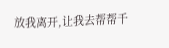放我离开,让我去帮帮千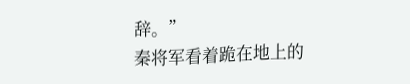辞。”
秦将军看着跪在地上的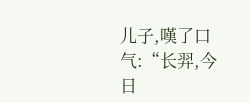儿子,嘆了口气:“长羿,今日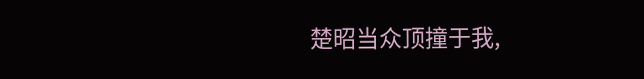楚昭当众顶撞于我,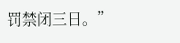罚禁闭三日。”